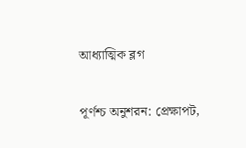আধ্যাত্মিক ব্লগ

পূর্ণশ্চ অনুশরন: প্রেক্ষাপট,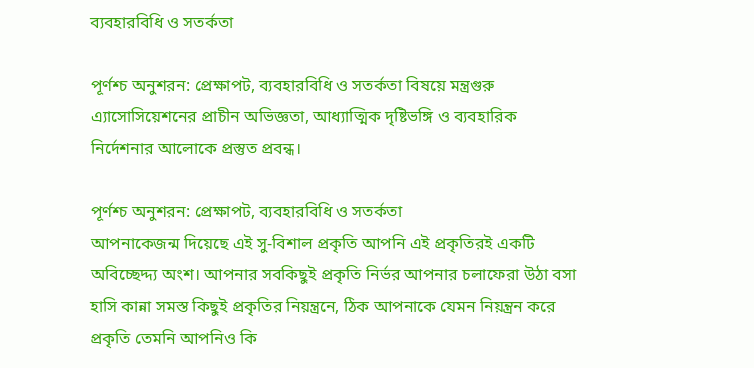ব্যবহারবিধি ও সতর্কতা

পূর্ণশ্চ অনুশরন: প্রেক্ষাপট, ব্যবহারবিধি ও সতর্কতা বিষয়ে মন্ত্রগুরু এ্যাসোসিয়েশনের প্রাচীন অভিজ্ঞতা, আধ্যাত্মিক দৃষ্টিভঙ্গি ও ব্যবহারিক নির্দেশনার আলোকে প্রস্তুত প্রবন্ধ।

পূর্ণশ্চ অনুশরন: প্রেক্ষাপট, ব্যবহারবিধি ও সতর্কতা
আপনাকেজন্ম দিয়েছে এই সু-বিশাল প্রকৃতি আপনি এই প্রকৃতিরই একটি অবিচ্ছেদ্দ্য অংশ। আপনার সবকিছুই প্রকৃতি নির্ভর আপনার চলাফেরা উঠা বসা হাসি কান্না সমস্ত কিছুই প্রকৃতির নিয়ন্ত্রনে, ঠিক আপনাকে যেমন নিয়ন্ত্রন করে প্রকৃতি তেমনি আপনিও কি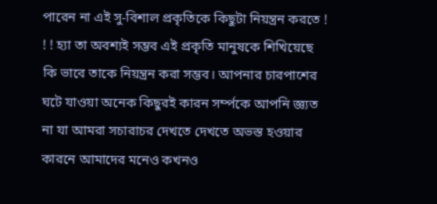পারেন না এই সু-বিশাল প্রকৃতিকে কিছুটা নিয়ন্ত্রন করতে ! ! ! হ্যা তা অবশ্যই সম্ভব এই প্রকৃতি মানুষকে শিখিয়েছে কি ভাবে তাকে নিয়ন্ত্রন করা সম্ভব। আপনার চারপাশের ঘটে যাওয়া অনেক কিছুরই কারন সর্ম্পকে আপনি জ্ঞ্যত না যা আমরা সচারাচর দেখতে দেখতে অভস্ত হওয়ার কারনে আমাদের মনেও কখনও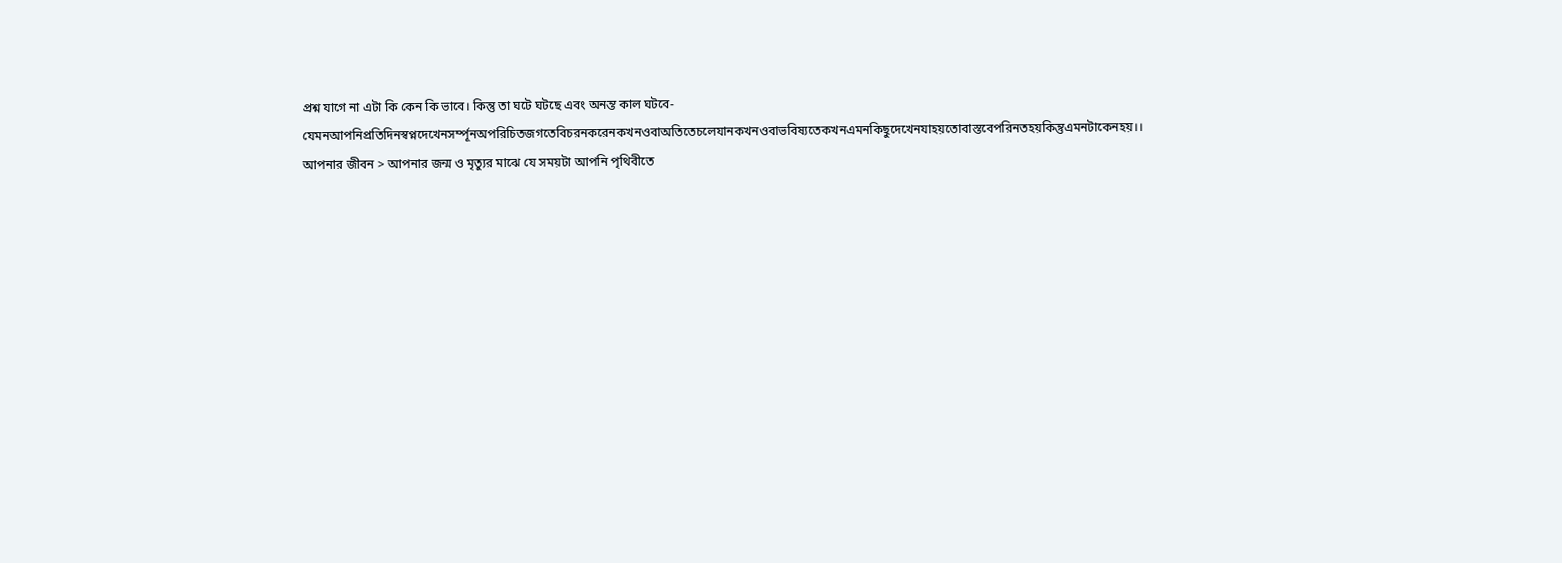প্রশ্ন যাগে না এটা কি কেন কি ভাবে। কিন্তু তা ঘটে ঘটছে এবং অনন্ত কাল ঘটবে- যেমনআপনিপ্রতিদিনস্বপ্নদেখেনসর্ম্পূনঅপরিচিতজগতেবিচরনকরেনকখনওবাঅতিতেচলেযানকখনওবাভবিষ্যতেকখনএমনকিছুদেখেনযাহয়তোবাস্তবেপরিনতহয়কিন্তুএমনটাকেনহয়।।
আপনার জীবন > আপনার জন্ম ও মৃত্যুর মাঝে যে সময়টা আপনি পৃথিবীতে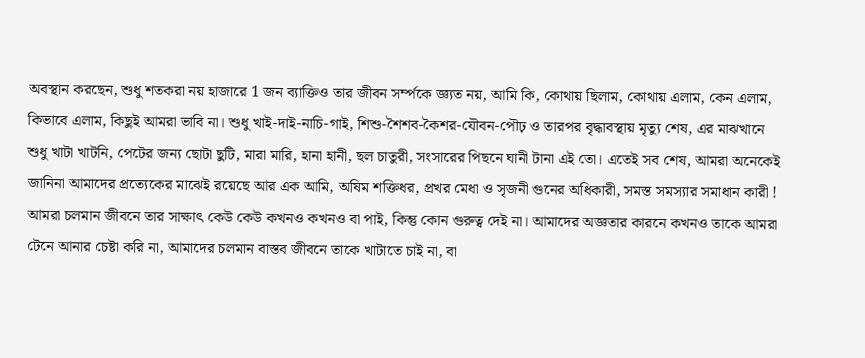অবস্থান করছেন, শুধু শতকরা নয় হাজারে 1 জন ব্যাক্তিও তার জীবন সর্ম্পকে জ্ঞ্যত নয়, আমি কি, কোথায় ছিলাম, কোথায় এলাম, কেন এলাম, কিভাবে এলাম, কিছুই আমরা ভাবি না। শুধু খাই-দাই-নাচি-গাই, শিশু-শৈশব-কৈশর-যৌবন-পৌঢ় ও তারপর বৃদ্ধাবস্থায় মৃত্যু শেষ, এর মাঝখানে শুধু খাটা খাটনি, পেটের জন্য ছোটা ছুটি, মারা মারি, হানা হানী, ছল চাতুরী, সংসারের পিছনে ঘানী টানা এই তো। এতেই সব শেষ, আমরা অনেকেই জানিনা আমাদের প্রত্যেকের মাঝেই রয়েছে আর এক আমি, অষিম শক্তিধর, প্রখর মেধা ও সৃজনী গুনের অধিকারী, সমস্ত সমস্যার সমাধান কারী ! আমরা চলমান জীবনে তার সাক্ষাৎ কেউ কেউ কখনও কখনও বা পাই, কিন্তু কোন গুরুত্ব দেই না। আমাদের অজ্ঞতার কারনে কখনও তাকে আমরা টেনে আনার চেষ্টা করি না, আমাদের চলমান বাস্তব জীবনে তাকে খাটাতে চাই না, বা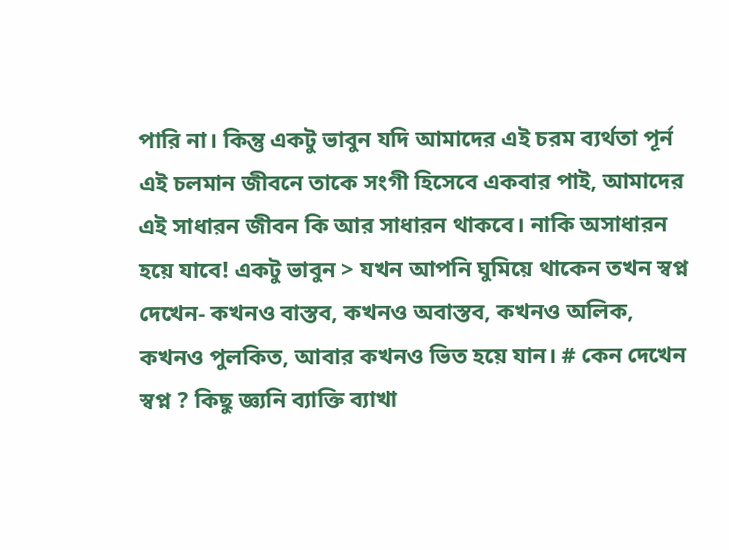পারি না। কিন্তু একটু ভাবুন যদি আমাদের এই চরম ব্যর্থতা পূর্ন এই চলমান জীবনে তাকে সংগী হিসেবে একবার পাই, আমাদের এই সাধারন জীবন কি আর সাধারন থাকবে। নাকি অসাধারন হয়ে যাবে! একটু ভাবুন > যখন আপনি ঘুমিয়ে থাকেন তখন স্বপ্ন দেখেন- কখনও বাস্তব, কখনও অবাস্তব, কখনও অলিক, কখনও পুলকিত, আবার কখনও ভিত হয়ে যান। # কেন দেখেন স্বপ্ন ? কিছু জ্ঞ্যনি ব্যাক্তি ব্যাখা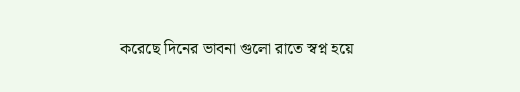করেছে দিনের ভাবনা গুলো রাতে স্বপ্ন হয়ে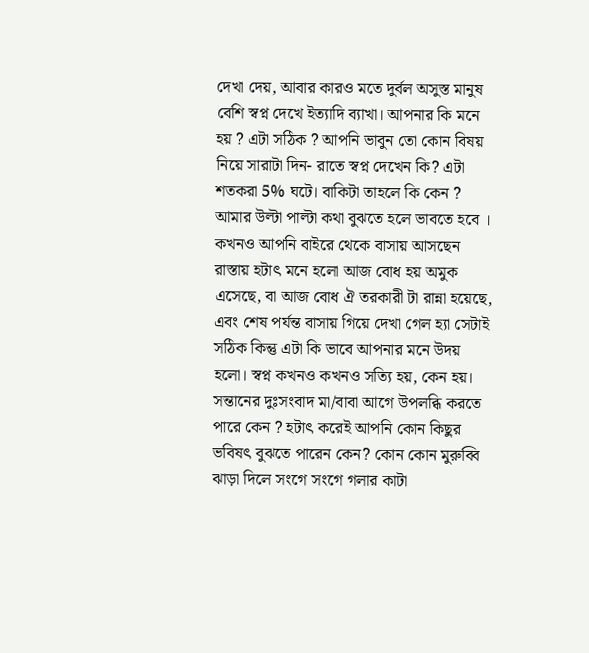দেখা দেয়, আবার কারও মতে দুর্বল অসুস্ত মানুষ বেশি স্বপ্ন দেখে ইত্যাদি ব্যাখা। আপনার কি মনে হয় ? এটা সঠিক ? আপনি ভাবুন তো কোন বিষয় নিয়ে সারাটা দিন- রাতে স্বপ্ন দেখেন কি? এটা শতকরা 5% ঘটে। বাকিটা তাহলে কি কেন ? আমার উল্টা পাল্টা কথা বুঝতে হলে ভাবতে হবে । কখনও আপনি বাইরে থেকে বাসায় আসছেন রাস্তায় হটাৎ মনে হলো আজ বোধ হয় অমুক এসেছে, বা আজ বোধ ঐ তরকারী টা রান্না হয়েছে, এবং শেষ পর্যন্ত বাসায় গিয়ে দেখা গেল হ্যা সেটাই সঠিক কিন্তু এটা কি ভাবে আপনার মনে উদয় হলো। স্বপ্ন কখনও কখনও সত্যি হয়, কেন হয়। সন্তানের ‍দুঃসংবাদ মা/বাবা আগে উপলব্ধি করতে পারে কেন ? হটাৎ করেই আপনি কোন কিছুর ভবিষৎ বুঝতে পারেন কেন? কোন কোন মুরুব্বি ঝাড়া দিলে সংগে সংগে গলার কাটা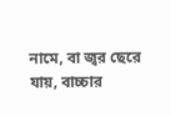নামে, বা জ্বর ছেরে যায়, বাচ্চার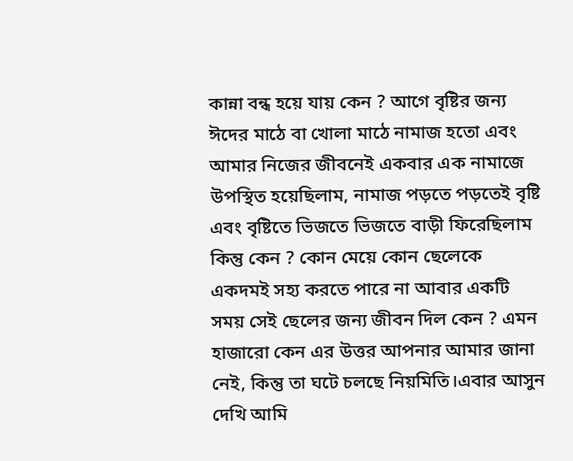কান্না বন্ধ হয়ে যায় কেন ? আগে বৃষ্টির জন্য ঈদের মাঠে বা খোলা মাঠে নামাজ হতো এবং আমার নিজের জীবনেই একবার এক নামাজে উপস্থিত হয়েছিলাম, নামাজ পড়তে পড়তেই বৃষ্টি এবং বৃষ্টিতে ভিজতে ভিজতে বাড়ী ফিরেছিলাম কিন্তু কেন ? কোন মেয়ে কোন ছেলেকে একদমই সহ্য করতে পারে না আবার একটি সময় সেই ছেলের জন্য জীবন দিল কেন ? এমন হাজারো কেন এর উত্তর আপনার আমার জানা নেই, কিন্তু তা ঘটে চলছে নিয়মিতি।এবার আসুন দেখি আমি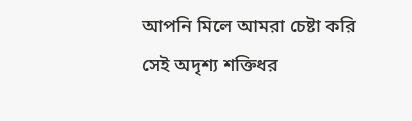আপনি মিলে আমরা চেষ্টা করি সেই অদৃশ্য শক্তিধর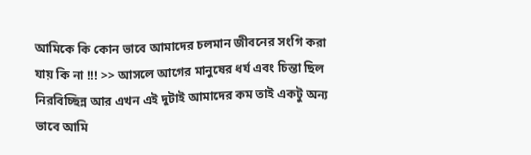আমিকে কি কোন ভাবে আমাদের চলমান জীবনের সংগি করা যায় কি না !!! >> আসলে আগের মানুষের ধর্য এবং চিন্তা ছিল নিরবিচ্ছিন্ন আর এখন এই দুটাই আমাদের কম তাই একটু অন্য ভাবে আমি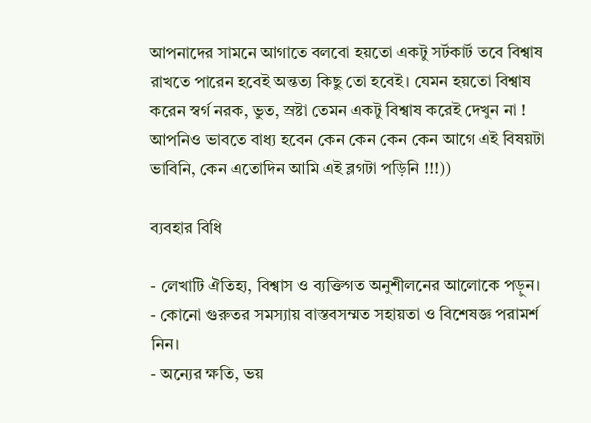আপনাদের সামনে আগাতে বলবো হয়তো একটু সর্টকার্ট তবে বিশ্বাষ রাখতে পারেন হবেই অন্তত্য কিছু তো হবেই। যেমন হয়তো বিশ্বাষ করেন স্বর্গ নরক, ভুত, স্রষ্টা তেমন একটু বিশ্বাষ করেই দেখুন না ! আপনিও ভাবতে বাধ্য হবেন কেন কেন কেন কেন আগে এই বিষয়টা ভাবিনি, কেন এতোদিন আমি এই ব্লগটা পড়িনি !!!))

ব্যবহার বিধি

- লেখাটি ঐতিহ্য, বিশ্বাস ও ব্যক্তিগত অনুশীলনের আলোকে পড়ুন।
- কোনো গুরুতর সমস্যায় বাস্তবসম্মত সহায়তা ও বিশেষজ্ঞ পরামর্শ নিন।
- অন্যের ক্ষতি, ভয়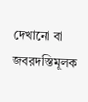দেখানো বা জবরদস্তিমূলক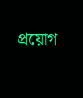প্রয়োগ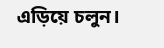এড়িয়ে চলুন।